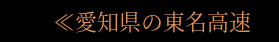≪愛知県の東名高速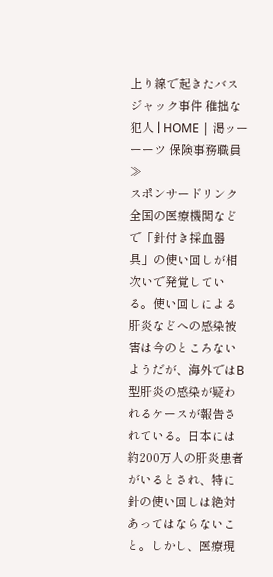上り線で起きたバスジャック事件 稚拙な犯人 | HOME | 渇ッーーーツ 保険事務職員≫
スポンサードリンク全国の医療機関などで「針付き採血器具」の使い回しが相次いで発覚している。使い回しによる肝炎などへの感染被害は今のところないようだが、海外ではB型肝炎の感染が疑われるケースが報告されている。日本には約200万人の肝炎患者がいるとされ、特に針の使い回しは絶対あってはならないこと。しかし、医療現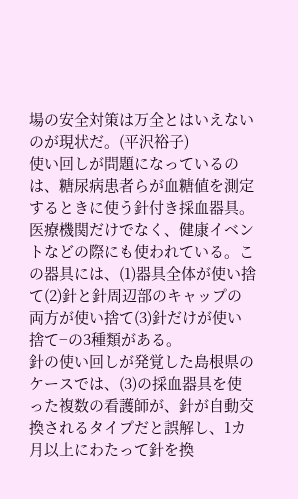場の安全対策は万全とはいえないのが現状だ。(平沢裕子)
使い回しが問題になっているのは、糖尿病患者らが血糖値を測定するときに使う針付き採血器具。医療機関だけでなく、健康イベントなどの際にも使われている。この器具には、(1)器具全体が使い捨て(2)針と針周辺部のキャップの両方が使い捨て(3)針だけが使い捨て−の3種類がある。
針の使い回しが発覚した島根県のケースでは、(3)の採血器具を使った複数の看護師が、針が自動交換されるタイプだと誤解し、1カ月以上にわたって針を換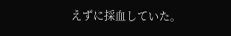えずに採血していた。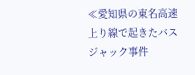≪愛知県の東名高速上り線で起きたバスジャック事件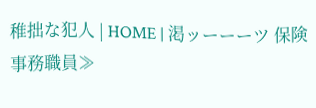稚拙な犯人 | HOME | 渇ッーーーツ 保険事務職員≫